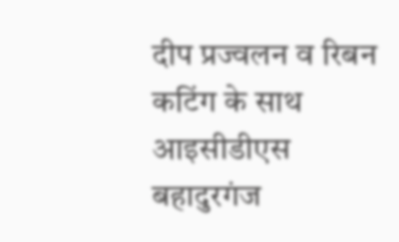दीप प्रज्वलन व रिबन कटिंग के साथ आइसीडीएस बहादुरगंज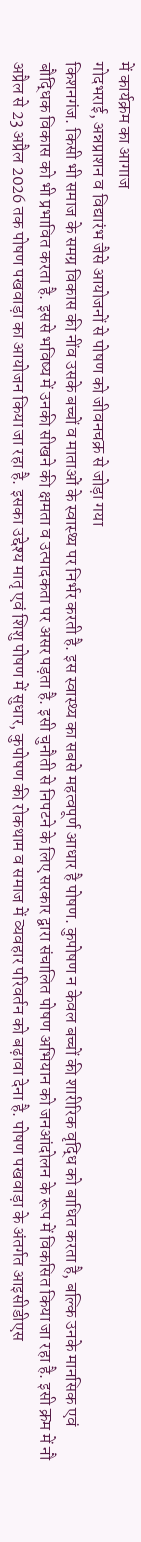में कार्यक्रम का आगाज
गोदभराई, अन्नप्राशन व विद्यारंभ जैसे आयोजनों से पोषण को जीवनचक्र से जोड़ा गया
किशनगंज. किसी भी समाज के समग्र विकास की नींव उसके बच्चों व माताओं के स्वास्थ्य पर निर्भर करती है. इस स्वास्थ्य का सबसे महत्वपूर्ण आधार है पोषण. कुपोषण न केवल बच्चों की शारीरिक वृद्धि को बाधित करता है, बल्कि उनके मानसिक एवं बौद्धिक विकास को भी प्रभावित करता है. इससे भविष्य में उनकी सीखने की क्षमता व उत्पादकता पर असर पड़ता है. इसी चुनौती से निपटने के लिए सरकार द्वारा संचालित पोषण अभियान को जनआंदोलन के रूप में विकसित किया जा रहा है. इसी क्रम में नौ अप्रैल से 23 अप्रैल 2026 तक पोषण पखवाड़ा का आयोजन किया जा रहा है. इसका उद्देश्य मातृ एवं शिशु पोषण में सुधार, कुपोषण की रोकथाम व समाज में व्यवहार परिवर्तन को बढ़ावा देना है. पोषण पखवाड़ा के अंतर्गत आइसीडीएस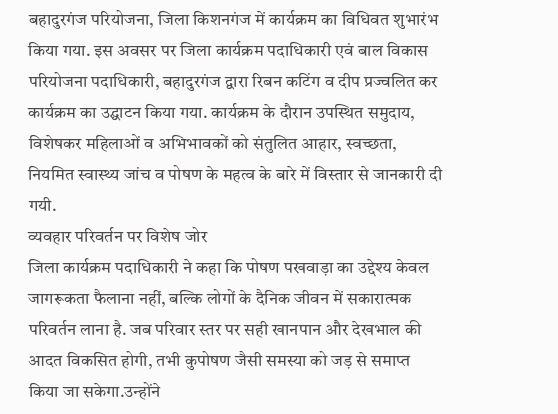बहादुरगंज परियोजना, जिला किशनगंज में कार्यक्रम का विधिवत शुभारंभ किया गया. इस अवसर पर जिला कार्यक्रम पदाधिकारी एवं बाल विकास परियोजना पदाधिकारी, बहादुरगंज द्वारा रिबन कटिंग व दीप प्रज्वलित कर कार्यक्रम का उद्घाटन किया गया. कार्यक्रम के दौरान उपस्थित समुदाय, विशेषकर महिलाओं व अभिभावकों को संतुलित आहार, स्वच्छता, नियमित स्वास्थ्य जांच व पोषण के महत्व के बारे में विस्तार से जानकारी दी गयी.
व्यवहार परिवर्तन पर विशेष जोर
जिला कार्यक्रम पदाधिकारी ने कहा कि पोषण पखवाड़ा का उद्देश्य केवल जागरूकता फैलाना नहीं, बल्कि लोगों के दैनिक जीवन में सकारात्मक परिवर्तन लाना है. जब परिवार स्तर पर सही खानपान और देखभाल की आदत विकसित होगी, तभी कुपोषण जैसी समस्या को जड़ से समाप्त किया जा सकेगा.उन्होंने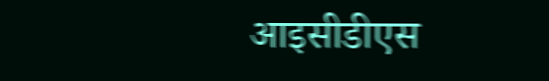आइसीडीएस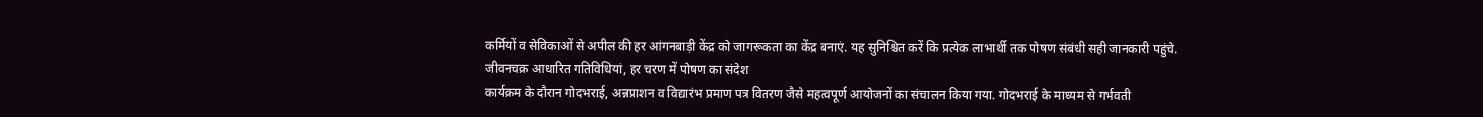कर्मियों व सेविकाओं से अपील की हर आंगनबाड़ी केंद्र को जागरूकता का केंद्र बनाएं. यह सुनिश्चित करें कि प्रत्येक लाभार्थी तक पोषण संबंधी सही जानकारी पहुंचे.
जीवनचक्र आधारित गतिविधियां, हर चरण में पोषण का संदेश
कार्यक्रम के दौरान गोदभराई, अन्नप्राशन व विद्यारंभ प्रमाण पत्र वितरण जैसे महत्वपूर्ण आयोजनों का संचालन किया गया. गोदभराई के माध्यम से गर्भवती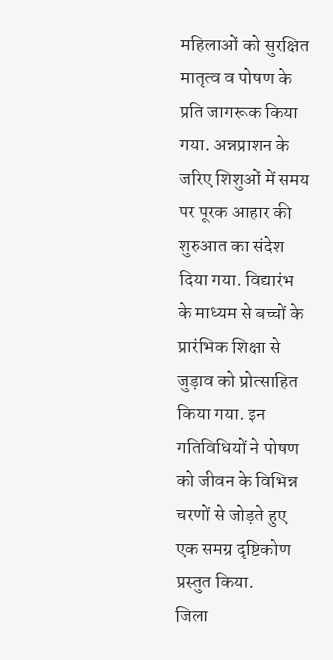महिलाओं को सुरक्षित मातृत्व व पोषण के प्रति जागरूक किया गया. अन्नप्राशन के जरिए शिशुओं में समय पर पूरक आहार की शुरुआत का संदेश दिया गया. विद्यारंभ के माध्यम से बच्चों के प्रारंभिक शिक्षा से जुड़ाव को प्रोत्साहित किया गया. इन गतिविधियों ने पोषण को जीवन के विभिन्न चरणों से जोड़ते हुए एक समग्र दृष्टिकोण प्रस्तुत किया.
जिला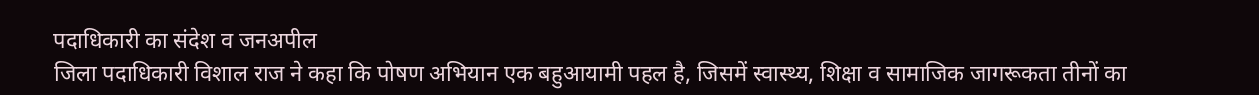पदाधिकारी का संदेश व जनअपील
जिला पदाधिकारी विशाल राज ने कहा कि पोषण अभियान एक बहुआयामी पहल है, जिसमें स्वास्थ्य, शिक्षा व सामाजिक जागरूकता तीनों का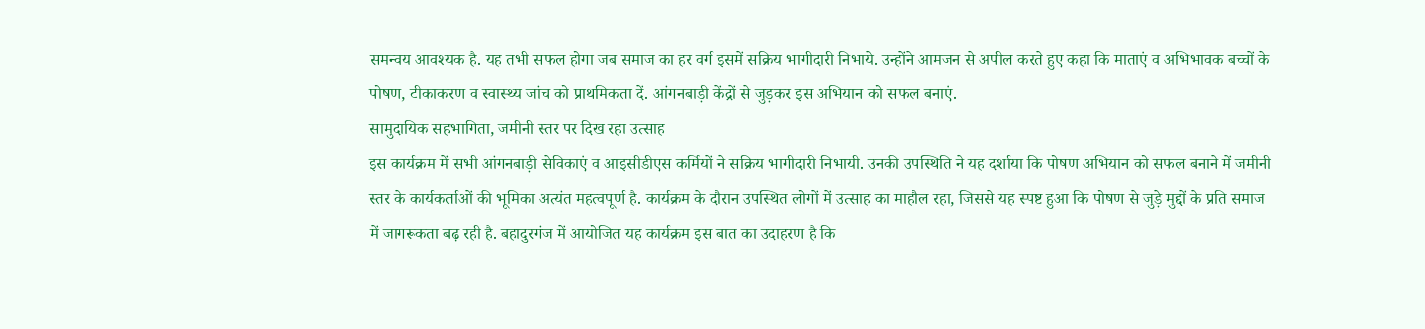समन्वय आवश्यक है. यह तभी सफल होगा जब समाज का हर वर्ग इसमें सक्रिय भागीदारी निभाये. उन्होंने आमजन से अपील करते हुए कहा कि माताएं व अभिभावक बच्चों के पोषण, टीकाकरण व स्वास्थ्य जांच को प्राथमिकता दें. आंगनबाड़ी केंद्रों से जुड़कर इस अभियान को सफल बनाएं.
सामुदायिक सहभागिता, जमीनी स्तर पर दिख रहा उत्साह
इस कार्यक्रम में सभी आंगनबाड़ी सेविकाएं व आइसीडीएस कर्मियों ने सक्रिय भागीदारी निभायी. उनकी उपस्थिति ने यह दर्शाया कि पोषण अभियान को सफल बनाने में जमीनी स्तर के कार्यकर्ताओं की भूमिका अत्यंत महत्वपूर्ण है. कार्यक्रम के दौरान उपस्थित लोगों में उत्साह का माहौल रहा, जिससे यह स्पष्ट हुआ कि पोषण से जुड़े मुद्दों के प्रति समाज में जागरूकता बढ़ रही है. बहादुरगंज में आयोजित यह कार्यक्रम इस बात का उदाहरण है कि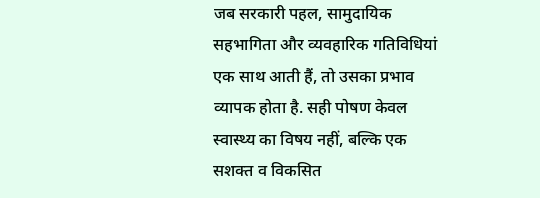जब सरकारी पहल, सामुदायिक सहभागिता और व्यवहारिक गतिविधियां एक साथ आती हैं, तो उसका प्रभाव व्यापक होता है. सही पोषण केवल स्वास्थ्य का विषय नहीं, बल्कि एक सशक्त व विकसित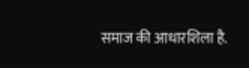समाज की आधारशिला है.